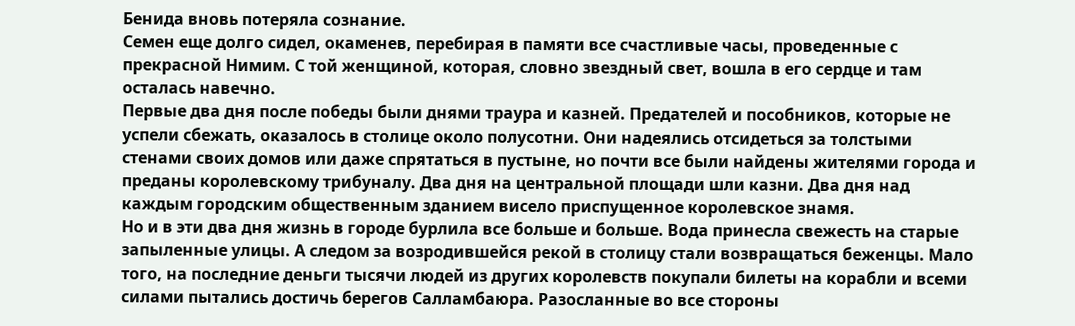Бенида вновь потеряла сознание.
Семен еще долго сидел, окаменев, перебирая в памяти все счастливые часы, проведенные с прекрасной Нимим. С той женщиной, которая, словно звездный свет, вошла в его сердце и там осталась навечно.
Первые два дня после победы были днями траура и казней. Предателей и пособников, которые не успели сбежать, оказалось в столице около полусотни. Они надеялись отсидеться за толстыми стенами своих домов или даже спрятаться в пустыне, но почти все были найдены жителями города и преданы королевскому трибуналу. Два дня на центральной площади шли казни. Два дня над каждым городским общественным зданием висело приспущенное королевское знамя.
Но и в эти два дня жизнь в городе бурлила все больше и больше. Вода принесла свежесть на старые запыленные улицы. А следом за возродившейся рекой в столицу стали возвращаться беженцы. Мало того, на последние деньги тысячи людей из других королевств покупали билеты на корабли и всеми силами пытались достичь берегов Салламбаюра. Разосланные во все стороны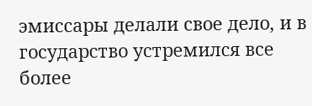эмиссары делали свое дело, и в государство устремился все более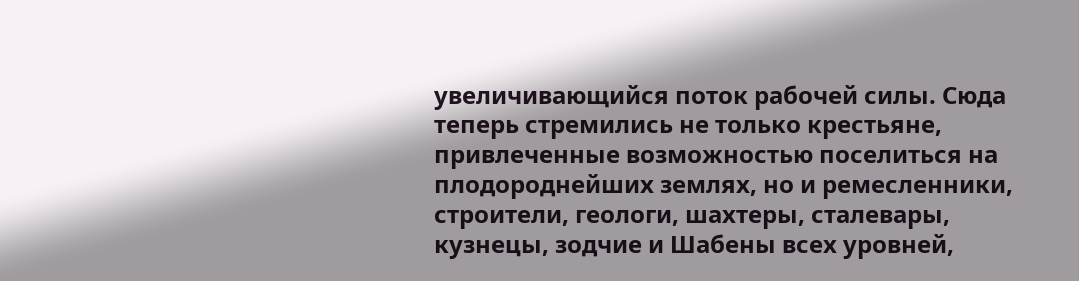увеличивающийся поток рабочей силы. Сюда теперь стремились не только крестьяне, привлеченные возможностью поселиться на плодороднейших землях, но и ремесленники, строители, геологи, шахтеры, сталевары, кузнецы, зодчие и Шабены всех уровней,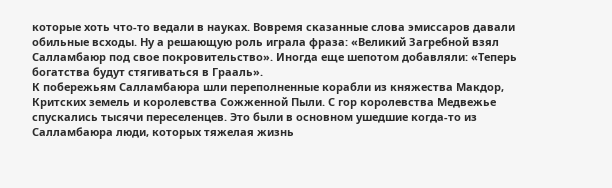которые хоть что-то ведали в науках. Вовремя сказанные слова эмиссаров давали обильные всходы. Ну а решающую роль играла фраза: «Великий Загребной взял Салламбаюр под свое покровительство». Иногда еще шепотом добавляли: «Теперь богатства будут стягиваться в Грааль».
К побережьям Салламбаюра шли переполненные корабли из княжества Макдор, Критских земель и королевства Сожженной Пыли. С гор королевства Медвежье спускались тысячи переселенцев. Это были в основном ушедшие когда-то из Салламбаюра люди, которых тяжелая жизнь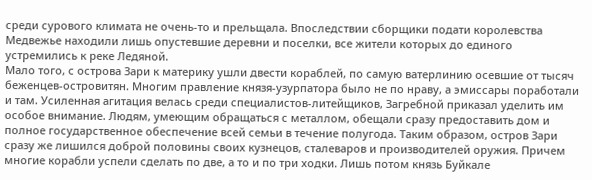среди сурового климата не очень-то и прельщала. Впоследствии сборщики подати королевства Медвежье находили лишь опустевшие деревни и поселки, все жители которых до единого устремились к реке Ледяной.
Мало того, с острова Зари к материку ушли двести кораблей, по самую ватерлинию осевшие от тысяч беженцев-островитян. Многим правление князя-узурпатора было не по нраву, а эмиссары поработали и там. Усиленная агитация велась среди специалистов-литейщиков, Загребной приказал уделить им особое внимание. Людям, умеющим обращаться с металлом, обещали сразу предоставить дом и полное государственное обеспечение всей семьи в течение полугода. Таким образом, остров Зари сразу же лишился доброй половины своих кузнецов, сталеваров и производителей оружия. Причем многие корабли успели сделать по две, а то и по три ходки. Лишь потом князь Буйкале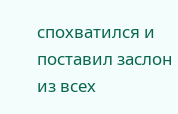спохватился и поставил заслон из всех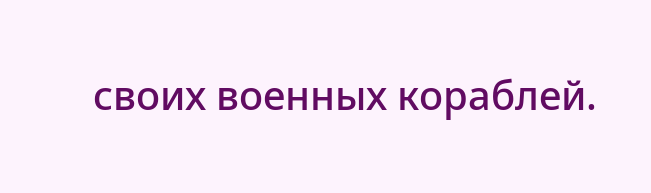своих военных кораблей.